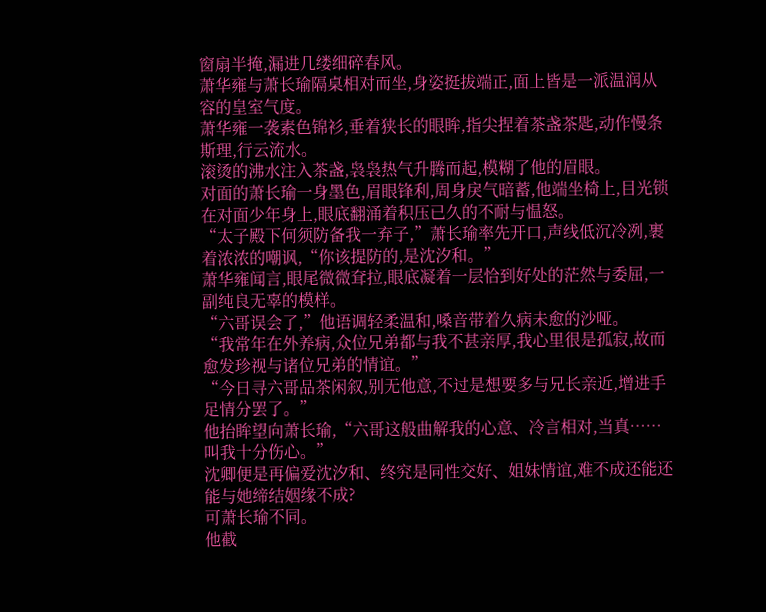窗扇半掩,漏进几缕细碎春风。
萧华雍与萧长瑜隔桌相对而坐,身姿挺拔端正,面上皆是一派温润从容的皇室气度。
萧华雍一袭素色锦衫,垂着狭长的眼眸,指尖捏着茶盏茶匙,动作慢条斯理,行云流水。
滚烫的沸水注入茶盏,袅袅热气升腾而起,模糊了他的眉眼。
对面的萧长瑜一身墨色,眉眼锋利,周身戾气暗蓄,他端坐椅上,目光锁在对面少年身上,眼底翻涌着积压已久的不耐与愠怒。
“太子殿下何须防备我一弃子,”萧长瑜率先开口,声线低沉冷冽,裹着浓浓的嘲讽,“你该提防的,是沈汐和。”
萧华雍闻言,眼尾微微耷拉,眼底凝着一层恰到好处的茫然与委屈,一副纯良无辜的模样。
“六哥误会了,”他语调轻柔温和,嗓音带着久病未愈的沙哑。
“我常年在外养病,众位兄弟都与我不甚亲厚,我心里很是孤寂,故而愈发珍视与诸位兄弟的情谊。”
“今日寻六哥品茶闲叙,别无他意,不过是想要多与兄长亲近,增进手足情分罢了。”
他抬眸望向萧长瑜,“六哥这般曲解我的心意、冷言相对,当真……叫我十分伤心。”
沈卿便是再偏爱沈汐和、终究是同性交好、姐妹情谊,难不成还能还能与她缔结姻缘不成?
可萧长瑜不同。
他截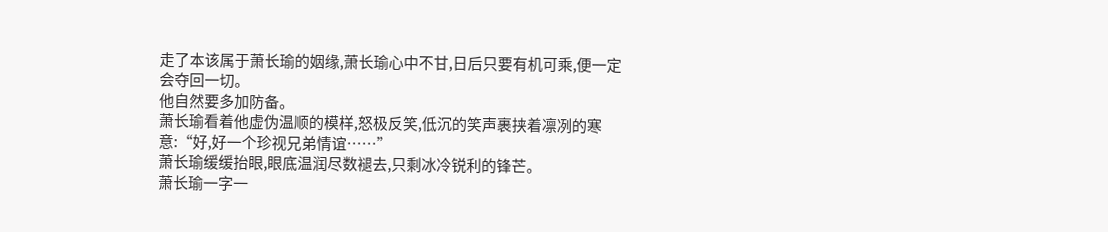走了本该属于萧长瑜的姻缘,萧长瑜心中不甘,日后只要有机可乘,便一定会夺回一切。
他自然要多加防备。
萧长瑜看着他虚伪温顺的模样,怒极反笑,低沉的笑声裹挟着凛冽的寒意:“好,好一个珍视兄弟情谊……”
萧长瑜缓缓抬眼,眼底温润尽数褪去,只剩冰冷锐利的锋芒。
萧长瑜一字一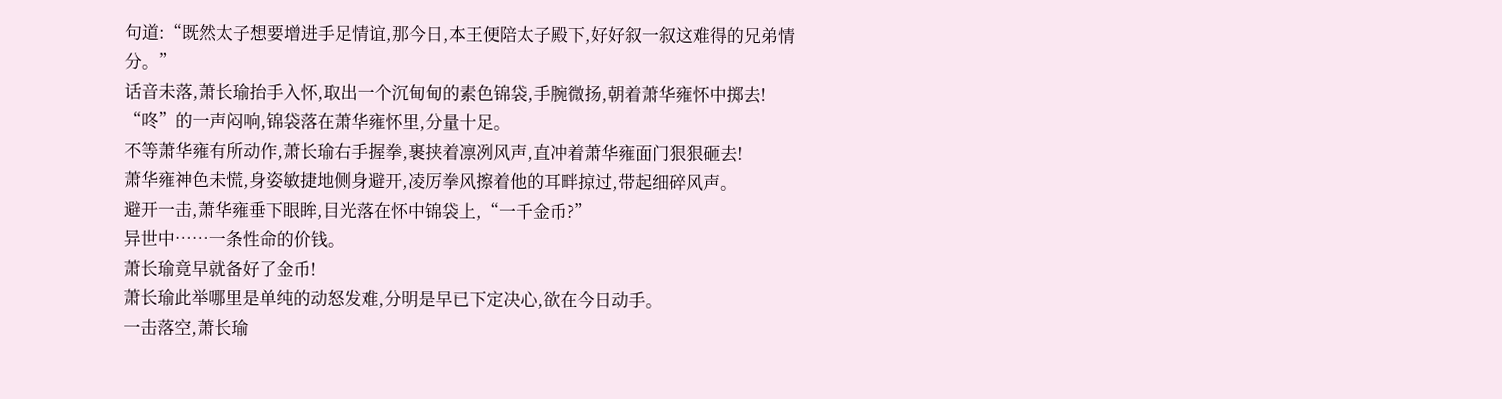句道:“既然太子想要增进手足情谊,那今日,本王便陪太子殿下,好好叙一叙这难得的兄弟情分。”
话音未落,萧长瑜抬手入怀,取出一个沉甸甸的素色锦袋,手腕微扬,朝着萧华雍怀中掷去!
“咚”的一声闷响,锦袋落在萧华雍怀里,分量十足。
不等萧华雍有所动作,萧长瑜右手握拳,裹挟着凛冽风声,直冲着萧华雍面门狠狠砸去!
萧华雍神色未慌,身姿敏捷地侧身避开,凌厉拳风擦着他的耳畔掠过,带起细碎风声。
避开一击,萧华雍垂下眼眸,目光落在怀中锦袋上,“一千金币?”
异世中……一条性命的价钱。
萧长瑜竟早就备好了金币!
萧长瑜此举哪里是单纯的动怒发难,分明是早已下定决心,欲在今日动手。
一击落空,萧长瑜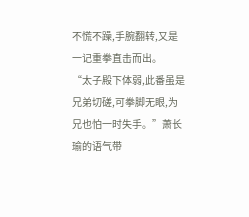不慌不躁,手腕翻转,又是一记重拳直击而出。
“太子殿下体弱,此番虽是兄弟切磋,可拳脚无眼,为兄也怕一时失手。”萧长瑜的语气带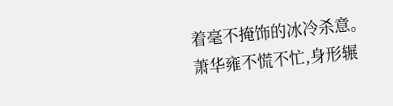着毫不掩饰的冰冷杀意。
萧华雍不慌不忙,身形辗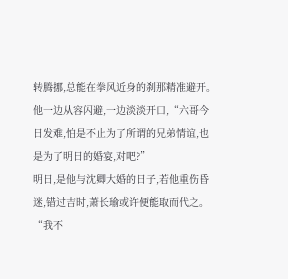转腾挪,总能在拳风近身的刹那精准避开。
他一边从容闪避,一边淡淡开口,“六哥今日发难,怕是不止为了所谓的兄弟情谊,也是为了明日的婚宴,对吧?”
明日,是他与沈卿大婚的日子,若他重伤昏迷,错过吉时,萧长瑜或许便能取而代之。
“我不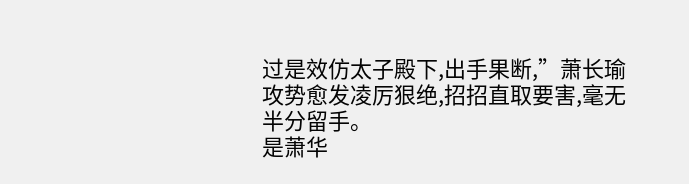过是效仿太子殿下,出手果断,”萧长瑜攻势愈发凌厉狠绝,招招直取要害,毫无半分留手。
是萧华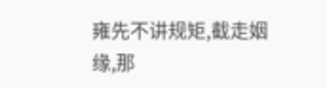雍先不讲规矩,截走姻缘,那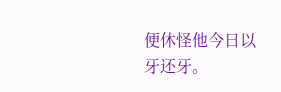便休怪他今日以牙还牙。